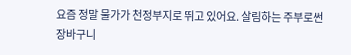요즘 정말 물가가 천정부지로 뛰고 있어요. 살림하는 주부로썬 장바구니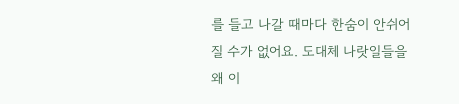를 들고 나갈 때마다 한숨이 안쉬어질 수가 없어요. 도대체 나랏일들을 왜 이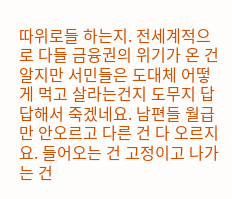따위로들 하는지. 전세계적으로 다들 금융권의 위기가 온 건 알지만 서민들은 도대체 어떻게 먹고 살라는건지 도무지 답답해서 죽겠네요. 남편들 월급만 안오르고 다른 건 다 오르지요. 들어오는 건 고정이고 나가는 건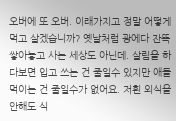오버에 또 오버. 이래가지고 정말 어떻게 먹고 살겠습니까? 옛날처럼 광에다 잔뜩 쌓아놓고 사는 세상도 아닌데. 살림을 하다보면 입고 쓰는 건 줄일수 있지만 애들 먹이는 건 줄일수가 없어요. 저흰 외식을 안해도 식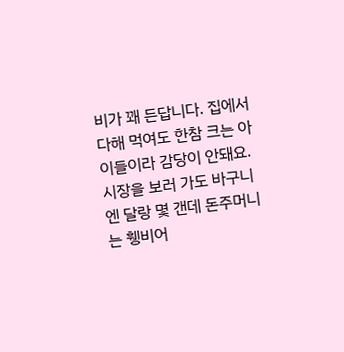비가 꽤 든답니다. 집에서 다해 먹여도 한참 크는 아이들이라 감당이 안돼요. 시장을 보러 가도 바구니엔 달랑 몇 갠데 돈주머니는 휑비어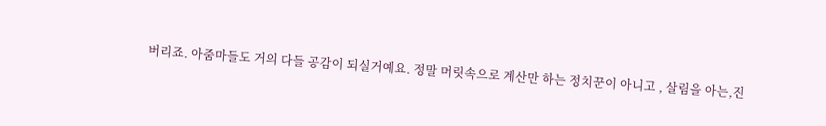버리죠. 아줌마들도 거의 다들 공감이 되실거예요. 정말 머릿속으로 계산만 하는 정치꾼이 아니고 , 살림을 아는,진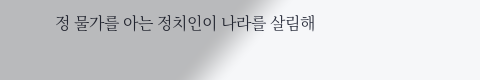정 물가를 아는 정치인이 나라를 살림해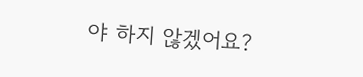야 하지 않겠어요?